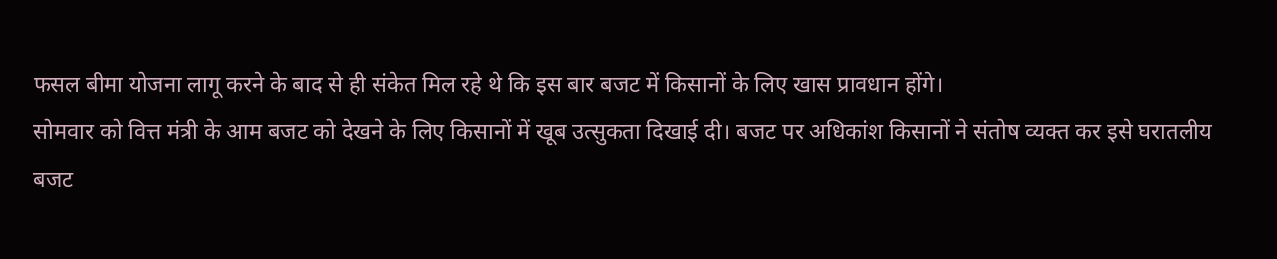फसल बीमा योजना लागू करने के बाद से ही संकेत मिल रहे थे कि इस बार बजट में किसानों के लिए खास प्रावधान होंगे।
सोमवार को वित्त मंत्री के आम बजट को देखने के लिए किसानों में खूब उत्सुकता दिखाई दी। बजट पर अधिकांश किसानों ने संतोष व्यक्त कर इसे घरातलीय बजट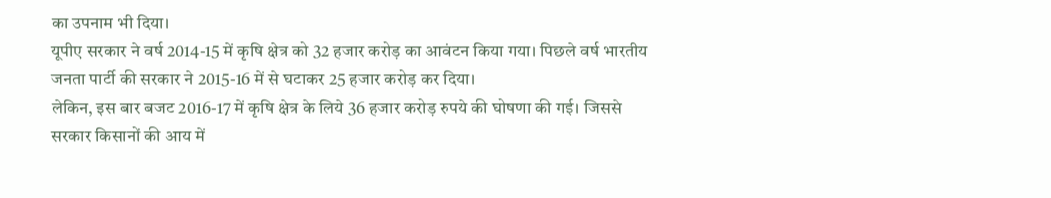का उपनाम भी दिया।
यूपीए सरकार ने वर्ष 2014-15 में कृषि क्षेत्र को 32 हजार करोड़ का आवंटन किया गया। पिछले वर्ष भारतीय जनता पार्टी की सरकार ने 2015-16 में से घटाकर 25 हजार करोड़ कर दिया।
लेकिन, इस बार बजट 2016-17 में कृषि क्षेत्र के लिये 36 हजार करोड़ रुपये की घोषणा की गई। जिससे सरकार किसानों की आय में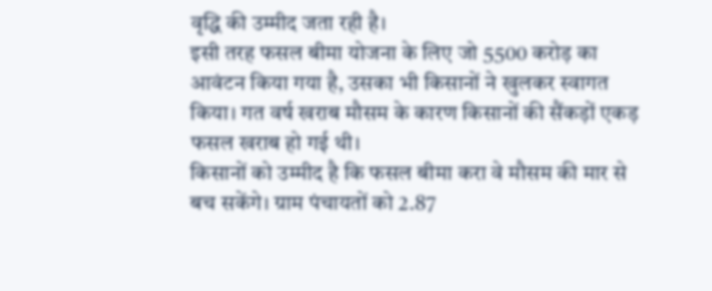वृद्धि की उम्मीद जता रही है।
इसी तरह फसल बीमा योजना के लिए जो 5500 करोड़ का आवंटन किया गया है, उसका भी किसानों ने खुलकर स्वागत किया। गत वर्ष खराब मौसम के कारण किसानों की सैंकड़ों एकड़ फसल खराब हो गई थी।
किसानों को उम्मीद है कि फसल बीमा करा वे मौसम की मार से बच सकेंगे। ग्राम पंचायतों को 2.87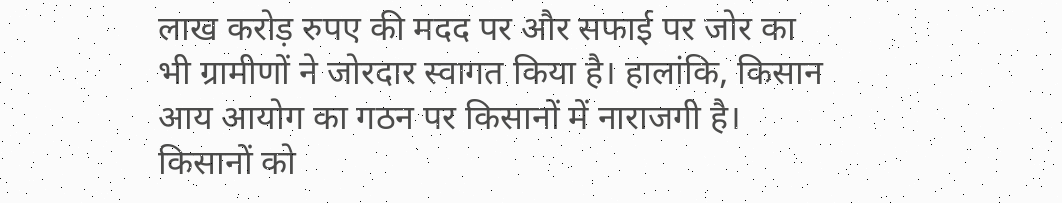लाख करोड़ रुपए की मदद पर और सफाई पर जोर का भी ग्रामीणों ने जोरदार स्वागत किया है। हालांकि, किसान आय आयोग का गठन पर किसानों में नाराजगी है।
किसानों को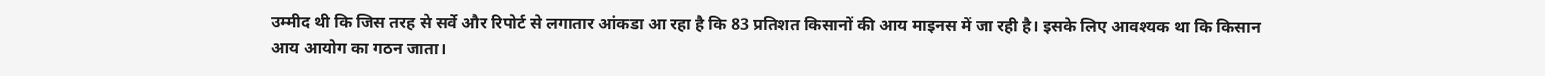उम्मीद थी कि जिस तरह से सर्वे और रिपोर्ट से लगातार आंकडा आ रहा है कि 83 प्रतिशत किसानों की आय माइनस में जा रही है। इसके लिए आवश्यक था कि किसान आय आयोग का गठन जाता।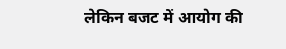लेकिन बजट में आयोग की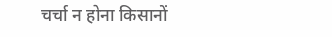चर्चा न होना किसानों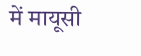में मायूसी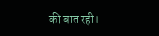की बात रही।